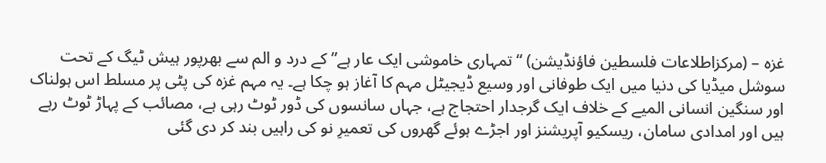غزہ – (مرکزاطلاعات فلسطین فاؤنڈیشن) “تمہاری خاموشی ایک عار ہے” کے درد و الم سے بھرپور ہیش ٹیگ کے تحت سوشل میڈیا کی دنیا میں ایک طوفانی اور وسیع ڈیجیٹل مہم کا آغاز ہو چکا ہے۔ یہ مہم غزہ کی پٹی پر مسلط اس ہولناک اور سنگین انسانی المیے کے خلاف ایک گرجدار احتجاج ہے، جہاں سانسوں کی ڈور ٹوٹ رہی ہے، مصائب کے پہاڑ ٹوٹ رہے ہیں اور امدادی سامان، ریسکیو آپریشنز اور اجڑے ہوئے گھروں کی تعمیرِ نو کی راہیں بند کر دی گئی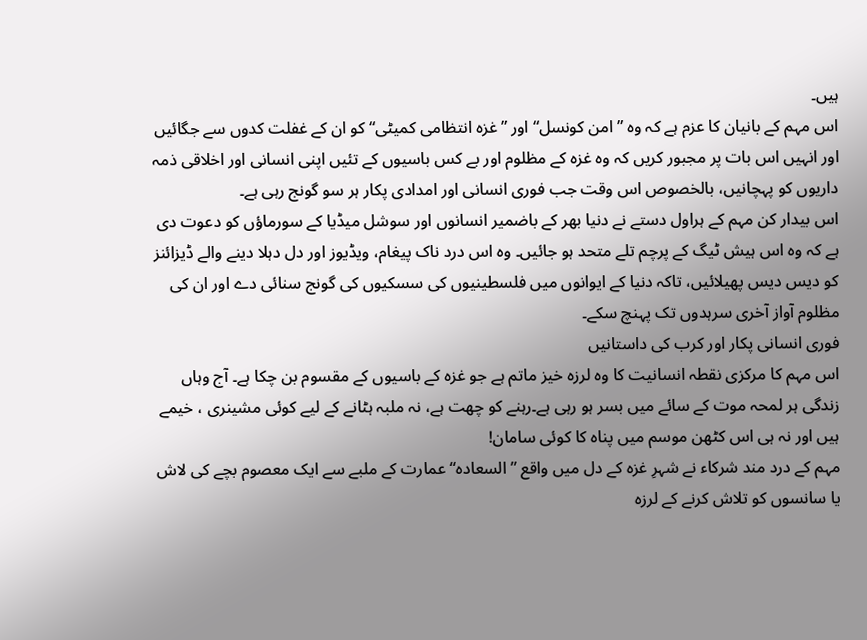ہیں۔
اس مہم کے بانیان کا عزم ہے کہ وہ ”امن کونسل“ اور ”غزہ انتظامی کمیٹی“ کو ان کے غفلت کدوں سے جگائیں اور انہیں اس بات پر مجبور کریں کہ وہ غزہ کے مظلوم اور بے کس باسیوں کے تئیں اپنی انسانی اور اخلاقی ذمہ داریوں کو پہچانیں، بالخصوص اس وقت جب فوری انسانی اور امدادی پکار ہر سو گونج رہی ہے۔
اس بیدار کن مہم کے ہراول دستے نے دنیا بھر کے باضمیر انسانوں اور سوشل میڈیا کے سورماؤں کو دعوت دی ہے کہ وہ اس ہیش ٹیگ کے پرچم تلے متحد ہو جائیں۔ وہ اس درد ناک پیغام، ویڈیوز اور دل دہلا دینے والے ڈیزائنز کو دیس دیس پھیلائیں، تاکہ دنیا کے ایوانوں میں فلسطینیوں کی سسکیوں کی گونج سنائی دے اور ان کی مظلوم آواز آخری سرہدوں تک پہنچ سکے۔
فوری انسانی پکار اور کرب کی داستانیں
اس مہم کا مرکزی نقطہ انسانیت کا وہ لرزہ خیز ماتم ہے جو غزہ کے باسیوں کے مقسوم بن چکا ہے۔ آج وہاں زندگی ہر لمحہ موت کے سائے میں بسر ہو رہی ہے۔رہنے کو چھت ہے، نہ ملبہ ہٹانے کے لیے کوئی مشینری ، خیمے ہیں اور نہ ہی اس کٹھن موسم میں پناہ کا کوئی سامان!
مہم کے درد مند شرکاء نے شہرِ غزہ کے دل میں واقع ”السعادہ“ عمارت کے ملبے سے ایک معصوم بچے کی لاش یا سانسوں کو تلاش کرنے کے لرزہ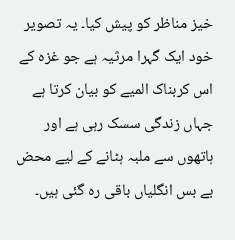خیز مناظر کو پیش کیا۔ یہ تصویر خود ایک گہرا مرثیہ ہے جو غزہ کے اس کربناک المیے کو بیان کرتا ہے جہاں زندگی سسک رہی ہے اور ہاتھوں سے ملبہ ہٹانے کے لیے محض بے بس انگلیاں باقی رہ گئی ہیں۔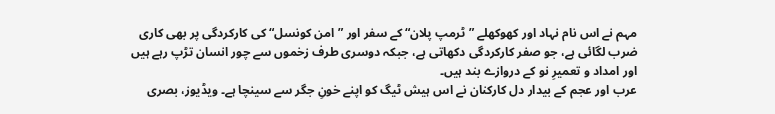مہم نے اس نام نہاد اور کھوکھلے ”ٹرمپ پلان“ کے سفر اور ”امن کونسل“ کی کارکردگی پر بھی کاری ضرب لگائی ہے، جو صفر کارکردگی دکھاتی ہے، جبکہ دوسری طرف زخموں سے چور انسان تڑپ رہے ہیں اور امداد و تعمیرِ نو کے دروازے بند ہیں۔
عرب اور عجم کے بیدار دل کارکنان نے اس ہیش ٹیگ کو اپنے خونِ جگر سے سینچا ہے۔ ویڈیوز، بصری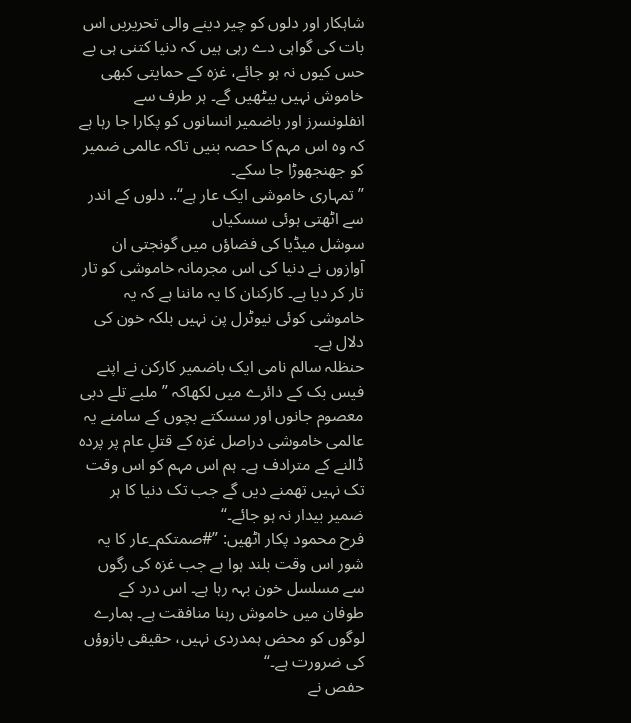شاہکار اور دلوں کو چیر دینے والی تحریریں اس بات کی گواہی دے رہی ہیں کہ دنیا کتنی ہی بے حس کیوں نہ ہو جائے، غزہ کے حمایتی کبھی خاموش نہیں بیٹھیں گے۔ ہر طرف سے انفلونسرز اور باضمیر انسانوں کو پکارا جا رہا ہے کہ وہ اس مہم کا حصہ بنیں تاکہ عالمی ضمیر کو جھنجھوڑا جا سکے۔
”تمہاری خاموشی ایک عار ہے“.. دلوں کے اندر سے اٹھتی ہوئی سسکیاں
سوشل میڈیا کی فضاؤں میں گونجتی ان آوازوں نے دنیا کی اس مجرمانہ خاموشی کو تار تار کر دیا ہے۔ کارکنان کا یہ ماننا ہے کہ یہ خاموشی کوئی نیوٹرل پن نہیں بلکہ خون کی دلال ہے۔
حنظلہ سالم نامی ایک باضمیر کارکن نے اپنے فیس بک کے دائرے میں لکھاکہ ”ملبے تلے دبی معصوم جانوں اور سسکتے بچوں کے سامنے یہ عالمی خاموشی دراصل غزہ کے قتلِ عام پر پردہ ڈالنے کے مترادف ہے۔ ہم اس مہم کو اس وقت تک نہیں تھمنے دیں گے جب تک دنیا کا ہر ضمیر بیدار نہ ہو جائے۔“
فرح محمود پکار اٹھیں: ”#صمتكم_عار کا یہ شور اس وقت بلند ہوا ہے جب غزہ کی رگوں سے مسلسل خون بہہ رہا ہے۔ اس درد کے طوفان میں خاموش رہنا منافقت ہے۔ ہمارے لوگوں کو محض ہمدردی نہیں، حقیقی بازوؤں کی ضرورت ہے۔“
حفص نے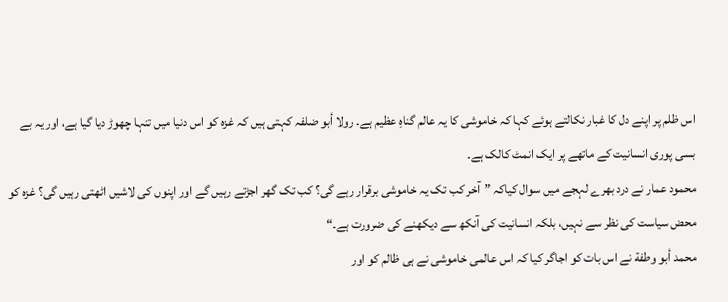اس ظلم پر اپنے دل کا غبار نکالتے ہوئے کہا کہ خاموشی کا یہ عالم گناہِ عظیم ہے۔ رولا أبو ضلفہ کہتی ہیں کہ غزہ کو اس دنیا میں تنہا چھوڑ دیا گیا ہے، اور یہ بے بسی پوری انسانیت کے ماتھے پر ایک انمٹ کالک ہے۔
محمود عمار نے درد بھرے لہجے میں سوال کیاکہ ”آخر کب تک یہ خاموشی برقرار رہے گی؟ کب تک گھر اجڑتے رہیں گے اور اپنوں کی لاشیں اٹھتی رہیں گی؟ غزہ کو محض سیاست کی نظر سے نہیں، بلکہ انسانیت کی آنکھ سے دیکھنے کی ضرورت ہے۔“
محمد أبو وطفة نے اس بات کو اجاگر کیا کہ اس عالمی خاموشی نے ہی ظالم کو اور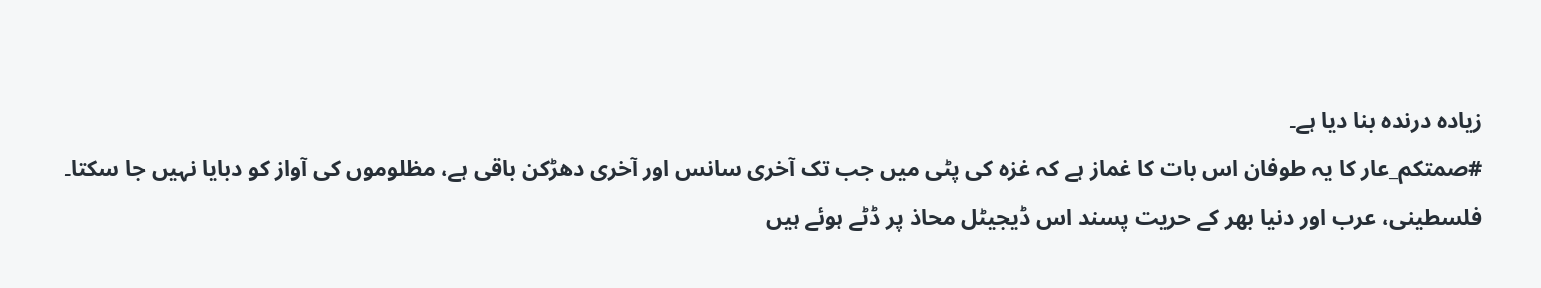زیادہ درندہ بنا دیا ہے۔
#صمتكم_عار کا یہ طوفان اس بات کا غماز ہے کہ غزہ کی پٹی میں جب تک آخری سانس اور آخری دھڑکن باقی ہے، مظلوموں کی آواز کو دبایا نہیں جا سکتا۔ فلسطینی، عرب اور دنیا بھر کے حریت پسند اس ڈیجیٹل محاذ پر ڈٹے ہوئے ہیں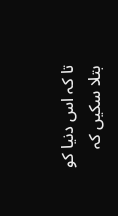تا کہ اس دنیا کو بتلا سکیں کہ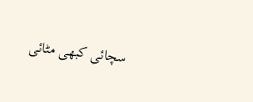سچائی کبھی مٹائی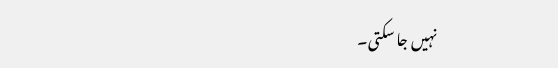نہیں جا سکتی۔